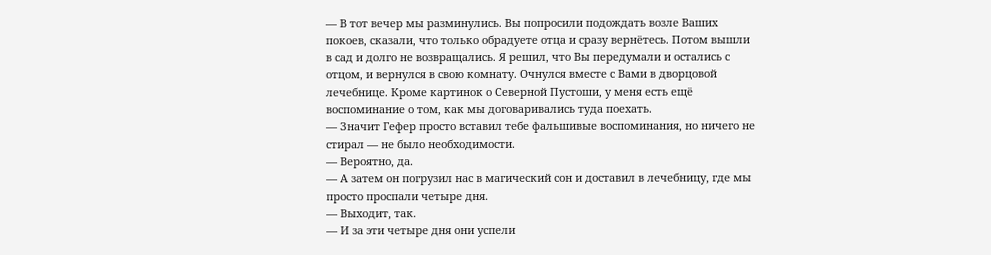— В тот вечер мы разминулись. Вы попросили подождать возле Ваших покоев, сказали, что только обрадуете отца и сразу вернётесь. Потом вышли в сад и долго не возвращались. Я решил, что Вы передумали и остались с отцом, и вернулся в свою комнату. Очнулся вместе с Вами в дворцовой лечебнице. Кроме картинок о Северной Пустоши, у меня есть ещё воспоминание о том, как мы договаривались туда поехать.
— Значит Гефер просто вставил тебе фальшивые воспоминания, но ничего не стирал — не было необходимости.
— Вероятно, да.
— А затем он погрузил нас в магический сон и доставил в лечебницу, где мы просто проспали четыре дня.
— Выходит, так.
— И за эти четыре дня они успели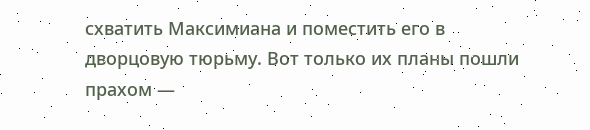схватить Максимиана и поместить его в дворцовую тюрьму. Вот только их планы пошли прахом —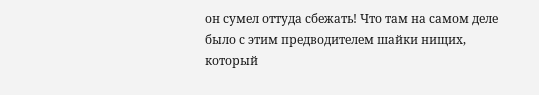он сумел оттуда сбежать! Что там на самом деле было с этим предводителем шайки нищих, который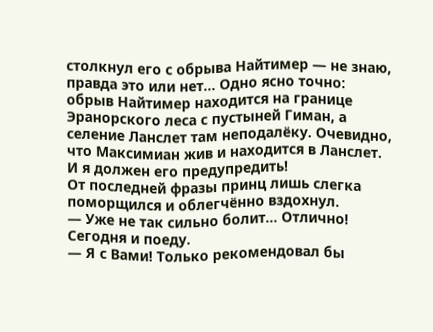столкнул его с обрыва Найтимер — не знаю, правда это или нет… Одно ясно точно: обрыв Найтимер находится на границе Эранорского леса с пустыней Гиман, а селение Ланслет там неподалёку. Очевидно, что Максимиан жив и находится в Ланслет. И я должен его предупредить!
От последней фразы принц лишь слегка поморщился и облегчённо вздохнул.
— Уже не так сильно болит… Отлично! Сегодня и поеду.
— Я с Вами! Только рекомендовал бы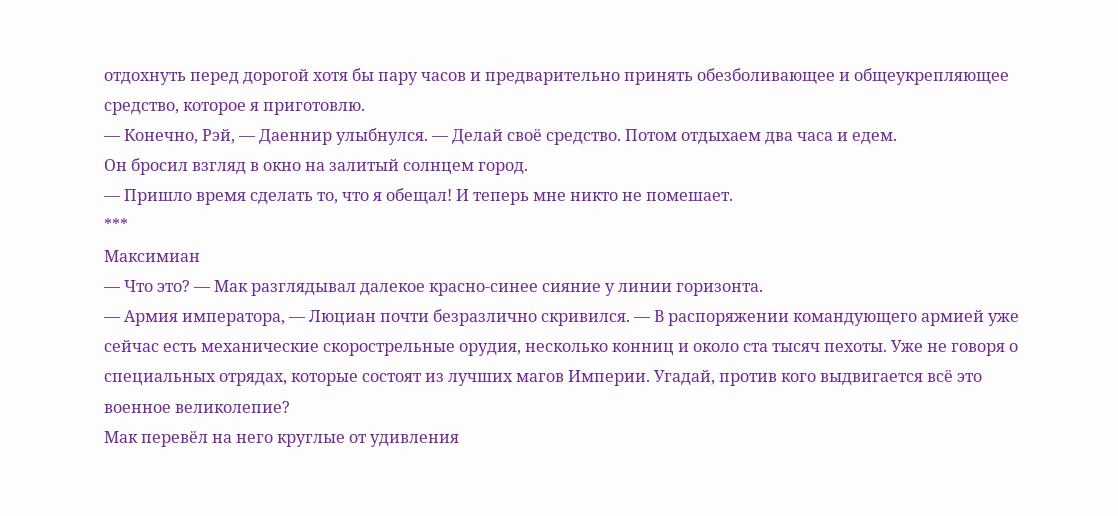отдохнуть перед дорогой хотя бы пару часов и предварительно принять обезболивающее и общеукрепляющее средство, которое я приготовлю.
— Конечно, Рэй, — Даеннир улыбнулся. — Делай своё средство. Потом отдыхаем два часа и едем.
Он бросил взгляд в окно на залитый солнцем город.
— Пришло время сделать то, что я обещал! И теперь мне никто не помешает.
***
Максимиан
— Что это? — Мак разглядывал далекое красно-синее сияние у линии горизонта.
— Армия императора, — Люциан почти безразлично скривился. — В распоряжении командующего армией уже сейчас есть механические скорострельные орудия, несколько конниц и около ста тысяч пехоты. Уже не говоря о специальных отрядах, которые состоят из лучших магов Империи. Угадай, против кого выдвигается всё это военное великолепие?
Мак перевёл на него круглые от удивления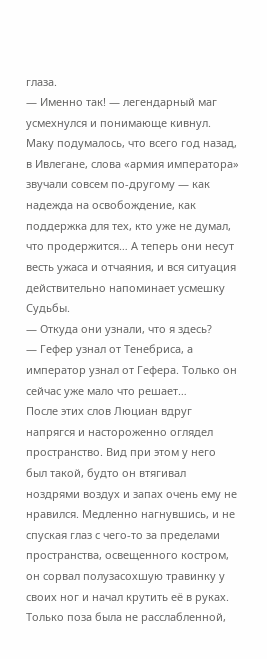глаза.
— Именно так! — легендарный маг усмехнулся и понимающе кивнул.
Маку подумалось, что всего год назад, в Ивлегане, слова «армия императора» звучали совсем по-другому — как надежда на освобождение, как поддержка для тех, кто уже не думал, что продержится… А теперь они несут весть ужаса и отчаяния, и вся ситуация действительно напоминает усмешку Судьбы.
— Откуда они узнали, что я здесь?
— Гефер узнал от Тенебриса, а император узнал от Гефера. Только он сейчас уже мало что решает…
После этих слов Люциан вдруг напрягся и настороженно оглядел пространство. Вид при этом у него был такой, будто он втягивал ноздрями воздух и запах очень ему не нравился. Медленно нагнувшись, и не спуская глаз с чего-то за пределами пространства, освещенного костром, он сорвал полузасохшую травинку у своих ног и начал крутить её в руках. Только поза была не расслабленной,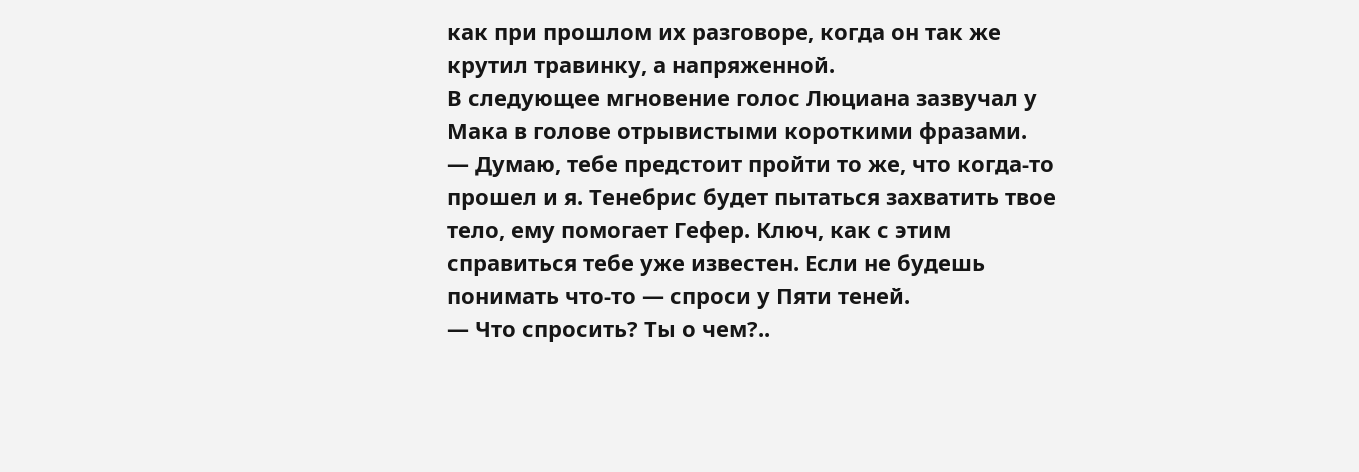как при прошлом их разговоре, когда он так же крутил травинку, а напряженной.
В следующее мгновение голос Люциана зазвучал у Мака в голове отрывистыми короткими фразами.
— Думаю, тебе предстоит пройти то же, что когда-то прошел и я. Тенебрис будет пытаться захватить твое тело, ему помогает Гефер. Ключ, как с этим справиться тебе уже известен. Если не будешь понимать что-то — спроси у Пяти теней.
— Что спросить? Ты о чем?..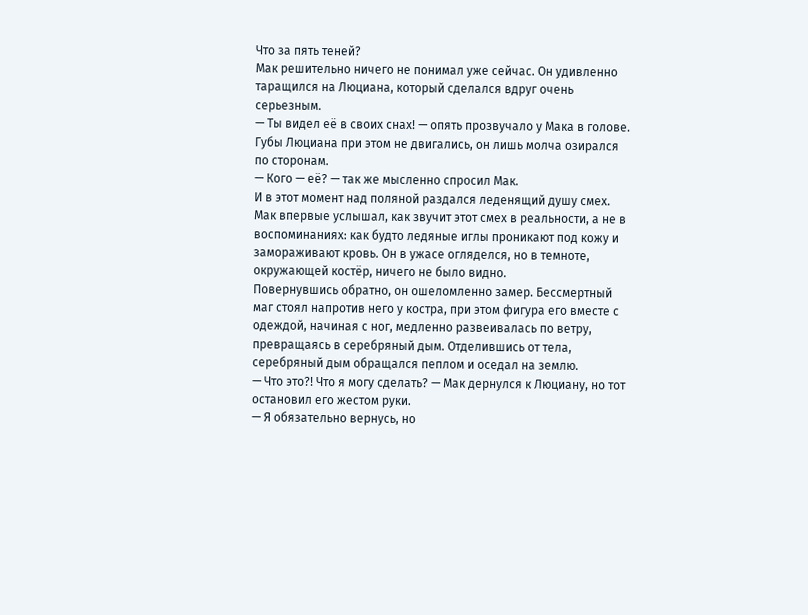Что за пять теней?
Мак решительно ничего не понимал уже сейчас. Он удивленно таращился на Люциана, который сделался вдруг очень серьезным.
— Ты видел её в своих снах! — опять прозвучало у Мака в голове. Губы Люциана при этом не двигались, он лишь молча озирался по сторонам.
— Кого — её? — так же мысленно спросил Мак.
И в этот момент над поляной раздался леденящий душу смех.
Мак впервые услышал, как звучит этот смех в реальности, а не в воспоминаниях: как будто ледяные иглы проникают под кожу и замораживают кровь. Он в ужасе огляделся, но в темноте, окружающей костёр, ничего не было видно.
Повернувшись обратно, он ошеломленно замер. Бессмертный маг стоял напротив него у костра, при этом фигура его вместе с одеждой, начиная с ног, медленно развеивалась по ветру, превращаясь в серебряный дым. Отделившись от тела, серебряный дым обращался пеплом и оседал на землю.
— Что это?! Что я могу сделать? — Мак дернулся к Люциану, но тот остановил его жестом руки.
— Я обязательно вернусь, но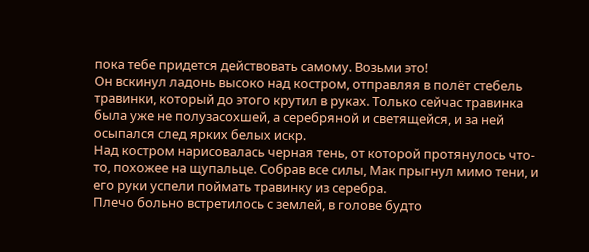пока тебе придется действовать самому. Возьми это!
Он вскинул ладонь высоко над костром, отправляя в полёт стебель травинки, который до этого крутил в руках. Только сейчас травинка была уже не полузасохшей, а серебряной и светящейся, и за ней осыпался след ярких белых искр.
Над костром нарисовалась черная тень, от которой протянулось что-то, похожее на щупальце. Собрав все силы, Мак прыгнул мимо тени, и его руки успели поймать травинку из серебра.
Плечо больно встретилось с землей, в голове будто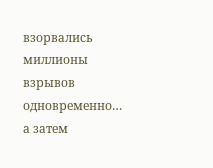взорвались миллионы взрывов одновременно… а затем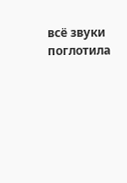всё звуки поглотила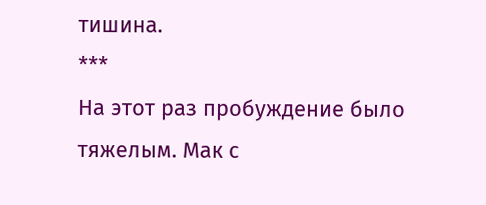тишина.
***
На этот раз пробуждение было тяжелым. Мак с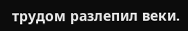трудом разлепил веки.